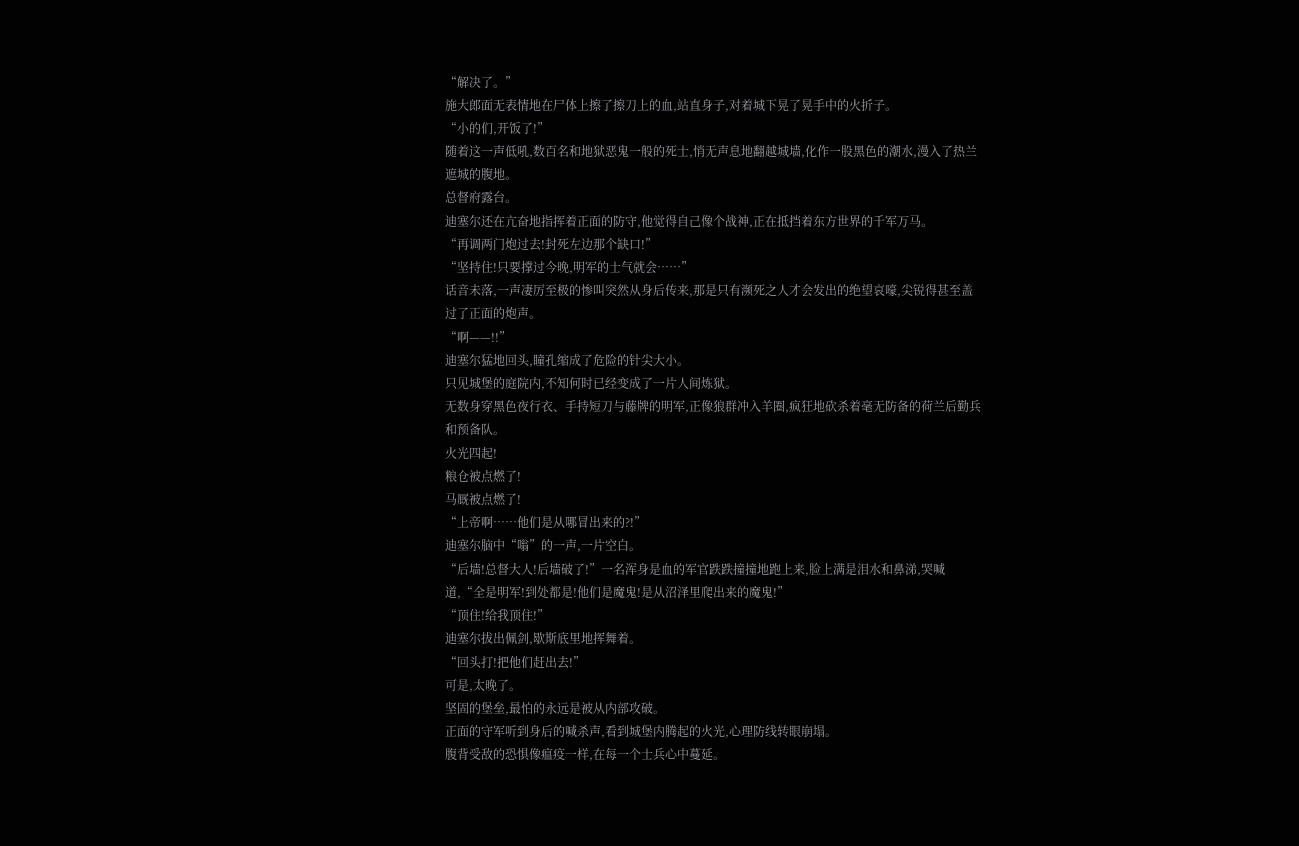“解决了。”
施大郎面无表情地在尸体上擦了擦刀上的血,站直身子,对着城下晃了晃手中的火折子。
“小的们,开饭了!”
随着这一声低吼,数百名和地狱恶鬼一般的死士,悄无声息地翻越城墙,化作一股黑色的潮水,漫入了热兰遮城的腹地。
总督府露台。
迪塞尔还在亢奋地指挥着正面的防守,他觉得自己像个战神,正在抵挡着东方世界的千军万马。
“再调两门炮过去!封死左边那个缺口!”
“坚持住!只要撑过今晚,明军的士气就会……”
话音未落,一声凄厉至极的惨叫突然从身后传来,那是只有濒死之人才会发出的绝望哀嚎,尖锐得甚至盖过了正面的炮声。
“啊——!!”
迪塞尔猛地回头,瞳孔缩成了危险的针尖大小。
只见城堡的庭院内,不知何时已经变成了一片人间炼狱。
无数身穿黑色夜行衣、手持短刀与藤牌的明军,正像狼群冲入羊圈,疯狂地砍杀着毫无防备的荷兰后勤兵和预备队。
火光四起!
粮仓被点燃了!
马厩被点燃了!
“上帝啊……他们是从哪冒出来的?!”
迪塞尔脑中“嗡”的一声,一片空白。
“后墙!总督大人!后墙破了!”一名浑身是血的军官跌跌撞撞地跑上来,脸上满是泪水和鼻涕,哭喊道,“全是明军!到处都是!他们是魔鬼!是从沼泽里爬出来的魔鬼!”
“顶住!给我顶住!”
迪塞尔拔出佩剑,歇斯底里地挥舞着。
“回头打!把他们赶出去!”
可是,太晚了。
坚固的堡垒,最怕的永远是被从内部攻破。
正面的守军听到身后的喊杀声,看到城堡内腾起的火光,心理防线转眼崩塌。
腹背受敌的恐惧像瘟疫一样,在每一个士兵心中蔓延。